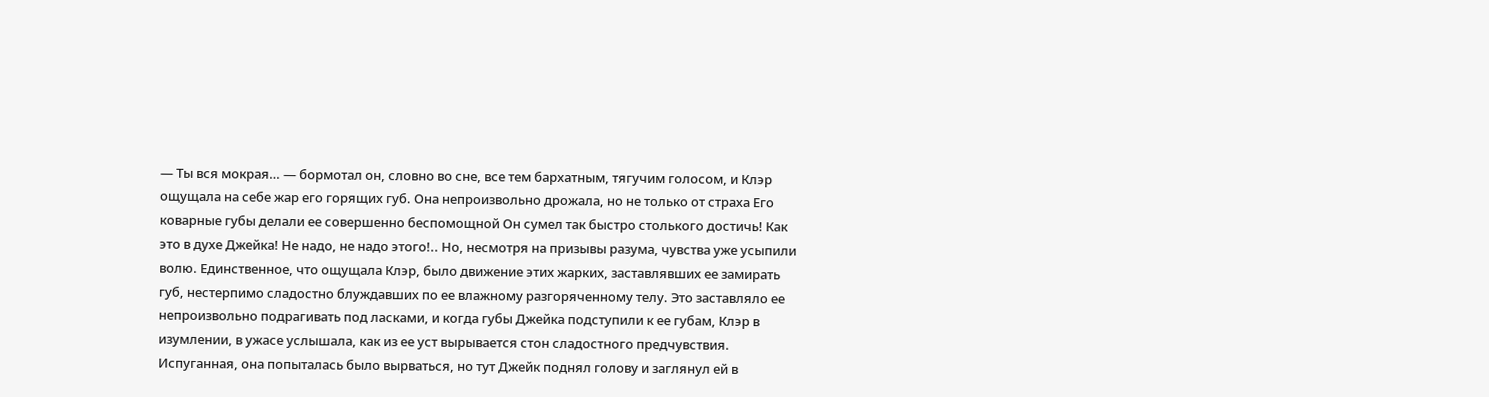— Ты вся мокрая… — бормотал он, словно во сне, все тем бархатным, тягучим голосом, и Клэр ощущала на себе жар его горящих губ. Она непроизвольно дрожала, но не только от страха Его коварные губы делали ее совершенно беспомощной Он сумел так быстро столького достичь! Как это в духе Джейка! Не надо, не надо этого!.. Но, несмотря на призывы разума, чувства уже усыпили волю. Единственное, что ощущала Клэр, было движение этих жарких, заставлявших ее замирать губ, нестерпимо сладостно блуждавших по ее влажному разгоряченному телу. Это заставляло ее непроизвольно подрагивать под ласками, и когда губы Джейка подступили к ее губам, Клэр в изумлении, в ужасе услышала, как из ее уст вырывается стон сладостного предчувствия. Испуганная, она попыталась было вырваться, но тут Джейк поднял голову и заглянул ей в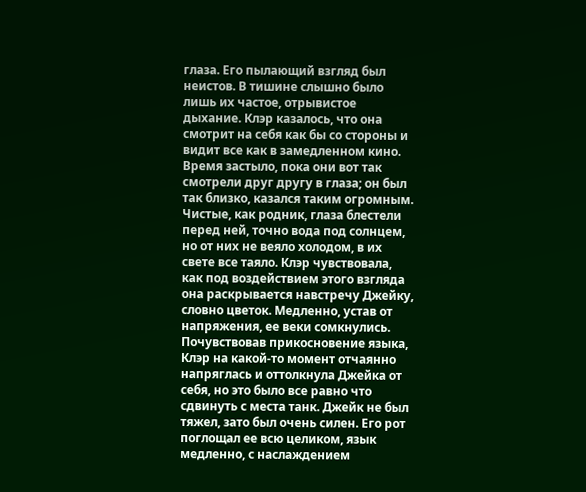глаза. Его пылающий взгляд был неистов. В тишине слышно было лишь их частое, отрывистое дыхание. Клэр казалось, что она смотрит на себя как бы со стороны и видит все как в замедленном кино. Время застыло, пока они вот так смотрели друг другу в глаза; он был так близко, казался таким огромным. Чистые, как родник, глаза блестели перед ней, точно вода под солнцем, но от них не веяло холодом, в их свете все таяло. Клэр чувствовала, как под воздействием этого взгляда она раскрывается навстречу Джейку, словно цветок. Медленно, устав от напряжения, ее веки сомкнулись. Почувствовав прикосновение языка, Клэр на какой-то момент отчаянно напряглась и оттолкнула Джейка от себя, но это было все равно что сдвинуть с места танк. Джейк не был тяжел, зато был очень силен. Его рот поглощал ее всю целиком, язык медленно, с наслаждением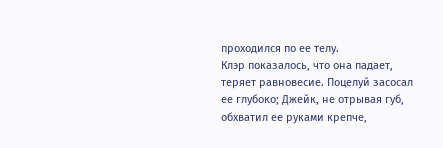проходился по ее телу.
Клэр показалось, что она падает, теряет равновесие. Поцелуй засосал ее глубоко; Джейк, не отрывая губ, обхватил ее руками крепче,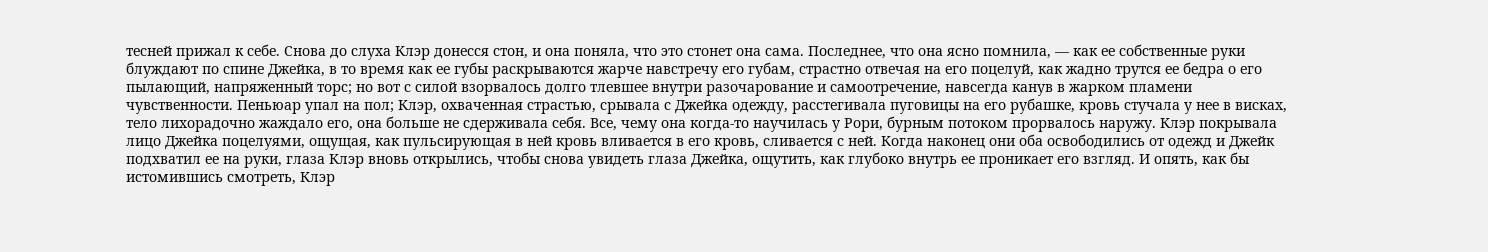тесней прижал к себе. Снова до слуха Клэр донесся стон, и она поняла, что это стонет она сама. Последнее, что она ясно помнила, — как ее собственные руки блуждают по спине Джейка, в то время как ее губы раскрываются жарче навстречу его губам, страстно отвечая на его поцелуй, как жадно трутся ее бедра о его пылающий, напряженный торс; но вот с силой взорвалось долго тлевшее внутри разочарование и самоотречение, навсегда канув в жарком пламени чувственности. Пеньюар упал на пол; Клэр, охваченная страстью, срывала с Джейка одежду, расстегивала пуговицы на его рубашке, кровь стучала у нее в висках, тело лихорадочно жаждало его, она больше не сдерживала себя. Все, чему она когда-то научилась у Рори, бурным потоком прорвалось наружу. Клэр покрывала лицо Джейка поцелуями, ощущая, как пульсирующая в ней кровь вливается в его кровь, сливается с ней. Когда наконец они оба освободились от одежд и Джейк подхватил ее на руки, глаза Клэр вновь открылись, чтобы снова увидеть глаза Джейка, ощутить, как глубоко внутрь ее проникает его взгляд. И опять, как бы истомившись смотреть, Клэр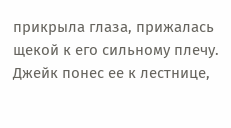прикрыла глаза, прижалась щекой к его сильному плечу. Джейк понес ее к лестнице,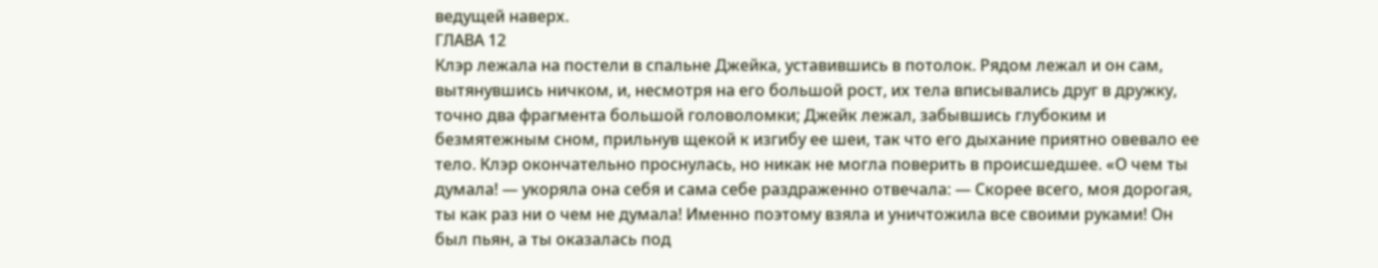ведущей наверх.
ГЛАВА 12
Клэр лежала на постели в спальне Джейка, уставившись в потолок. Рядом лежал и он сам, вытянувшись ничком, и, несмотря на его большой рост, их тела вписывались друг в дружку, точно два фрагмента большой головоломки; Джейк лежал, забывшись глубоким и безмятежным сном, прильнув щекой к изгибу ее шеи, так что его дыхание приятно овевало ее тело. Клэр окончательно проснулась, но никак не могла поверить в происшедшее. «О чем ты думала! — укоряла она себя и сама себе раздраженно отвечала: — Скорее всего, моя дорогая, ты как раз ни о чем не думала! Именно поэтому взяла и уничтожила все своими руками! Он был пьян, а ты оказалась под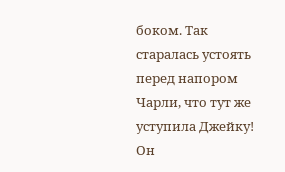боком. Так старалась устоять перед напором Чарли, что тут же уступила Джейку! Он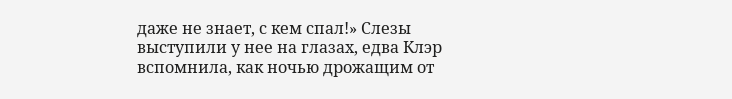даже не знает, с кем спал!» Слезы выступили у нее на глазах, едва Клэр вспомнила, как ночью дрожащим от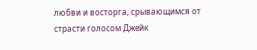любви и восторга, срывающимся от страсти голосом Джейк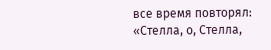все время повторял: «Стелла, о, Стелла,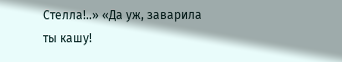Стелла!..» «Да уж, заварила ты кашу!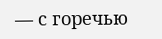— с горечью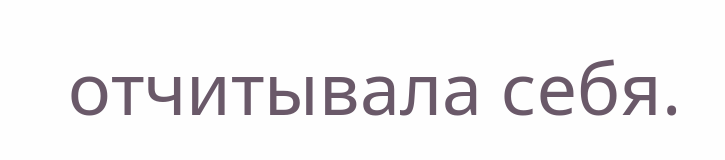отчитывала себя.